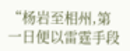“杨岩至相州,第一日便以雷霆手段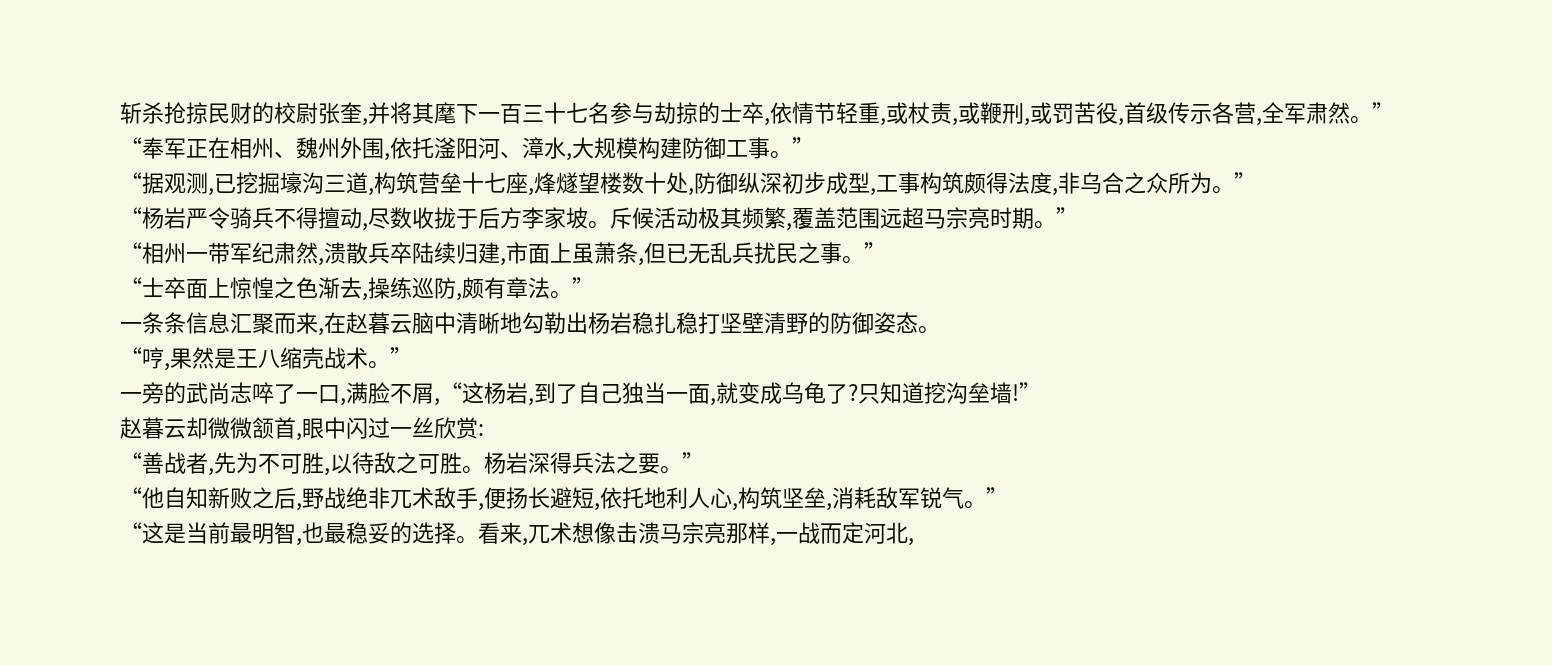斩杀抢掠民财的校尉张奎,并将其麾下一百三十七名参与劫掠的士卒,依情节轻重,或杖责,或鞭刑,或罚苦役,首级传示各营,全军肃然。”
“奉军正在相州、魏州外围,依托滏阳河、漳水,大规模构建防御工事。”
“据观测,已挖掘壕沟三道,构筑营垒十七座,烽燧望楼数十处,防御纵深初步成型,工事构筑颇得法度,非乌合之众所为。”
“杨岩严令骑兵不得擅动,尽数收拢于后方李家坡。斥候活动极其频繁,覆盖范围远超马宗亮时期。”
“相州一带军纪肃然,溃散兵卒陆续归建,市面上虽萧条,但已无乱兵扰民之事。”
“士卒面上惊惶之色渐去,操练巡防,颇有章法。”
一条条信息汇聚而来,在赵暮云脑中清晰地勾勒出杨岩稳扎稳打坚壁清野的防御姿态。
“哼,果然是王八缩壳战术。”
一旁的武尚志啐了一口,满脸不屑,“这杨岩,到了自己独当一面,就变成乌龟了?只知道挖沟垒墙!”
赵暮云却微微颔首,眼中闪过一丝欣赏:
“善战者,先为不可胜,以待敌之可胜。杨岩深得兵法之要。”
“他自知新败之后,野战绝非兀术敌手,便扬长避短,依托地利人心,构筑坚垒,消耗敌军锐气。”
“这是当前最明智,也最稳妥的选择。看来,兀术想像击溃马宗亮那样,一战而定河北,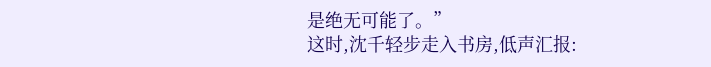是绝无可能了。”
这时,沈千轻步走入书房,低声汇报: